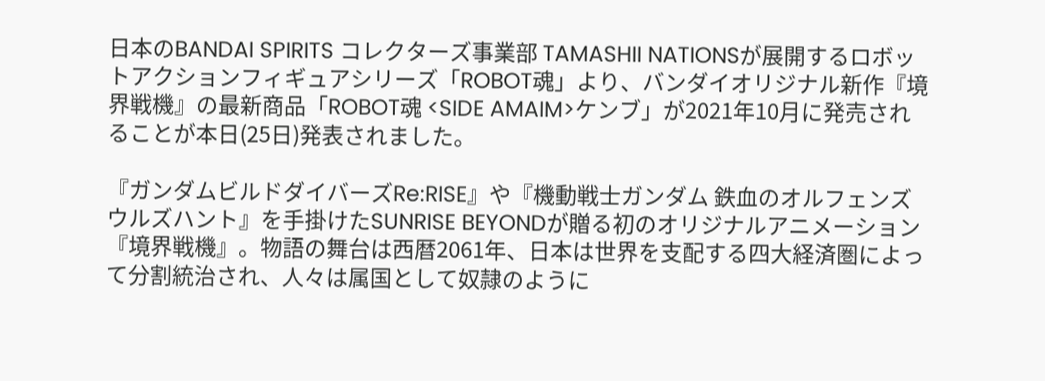日本のBANDAI SPIRITS コレクターズ事業部 TAMASHII NATIONSが展開するロボットアクションフィギュアシリーズ「ROBOT魂」より、バンダイオリジナル新作『境界戦機』の最新商品「ROBOT魂 <SIDE AMAIM>ケンブ」が2021年10月に発売されることが本日(25日)発表されました。

『ガンダムビルドダイバーズRe:RISE』や『機動戦士ガンダム 鉄血のオルフェンズ ウルズハント』を手掛けたSUNRISE BEYONDが贈る初のオリジナルアニメーション『境界戦機』。物語の舞台は西暦2061年、日本は世界を支配する四大経済圏によって分割統治され、人々は属国として奴隷のように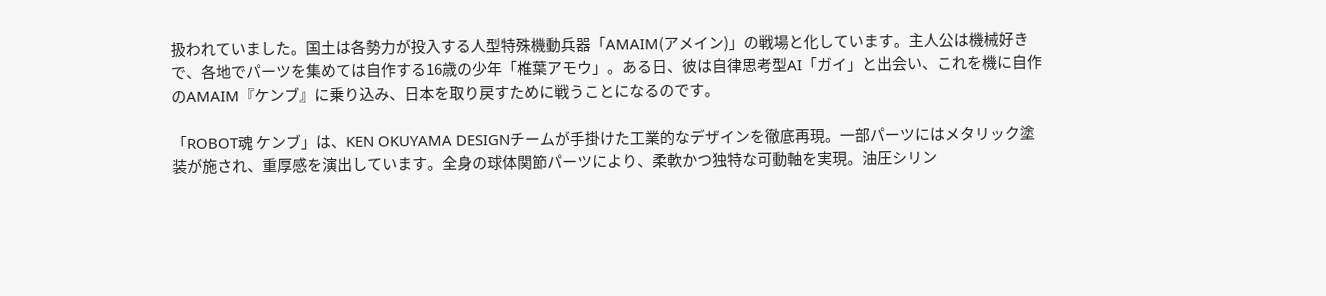扱われていました。国土は各勢力が投入する人型特殊機動兵器「AMAIM(アメイン)」の戦場と化しています。主人公は機械好きで、各地でパーツを集めては自作する16歳の少年「椎葉アモウ」。ある日、彼は自律思考型AI「ガイ」と出会い、これを機に自作のAMAIM『ケンブ』に乗り込み、日本を取り戻すために戦うことになるのです。

「ROBOT魂 ケンブ」は、KEN OKUYAMA DESIGNチームが手掛けた工業的なデザインを徹底再現。一部パーツにはメタリック塗装が施され、重厚感を演出しています。全身の球体関節パーツにより、柔軟かつ独特な可動軸を実現。油圧シリン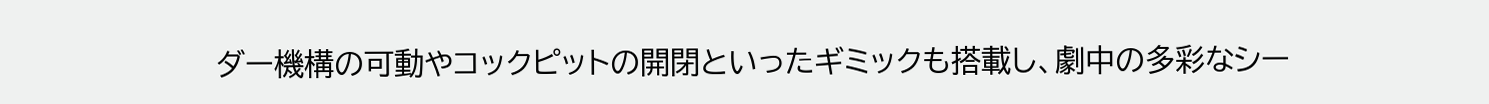ダー機構の可動やコックピットの開閉といったギミックも搭載し、劇中の多彩なシー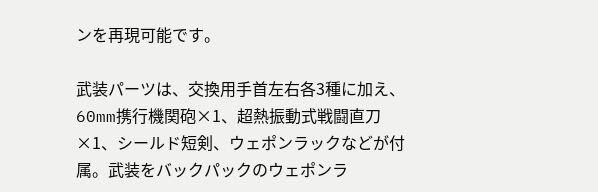ンを再現可能です。

武装パーツは、交換用手首左右各3種に加え、60mm携行機関砲×1、超熱振動式戦闘直刀×1、シールド短剣、ウェポンラックなどが付属。武装をバックパックのウェポンラ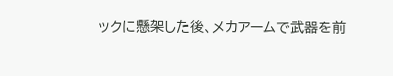ックに懸架した後、メカアームで武器を前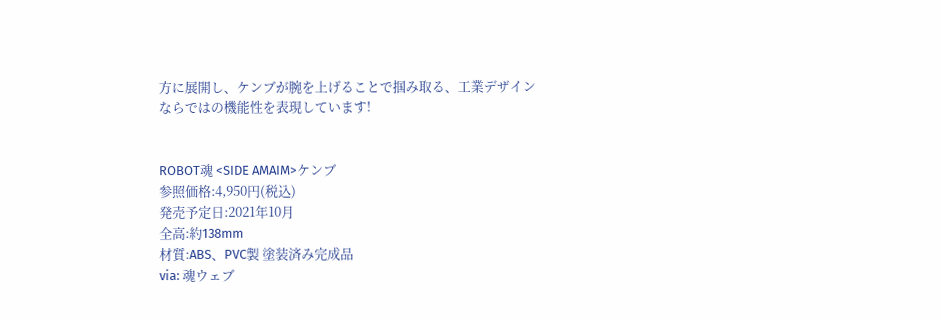方に展開し、ケンブが腕を上げることで掴み取る、工業デザインならではの機能性を表現しています!


ROBOT魂 <SIDE AMAIM>ケンブ
参照価格:4,950円(税込)
発売予定日:2021年10月
全高:約138mm
材質:ABS、PVC製 塗装済み完成品
via: 魂ウェブ